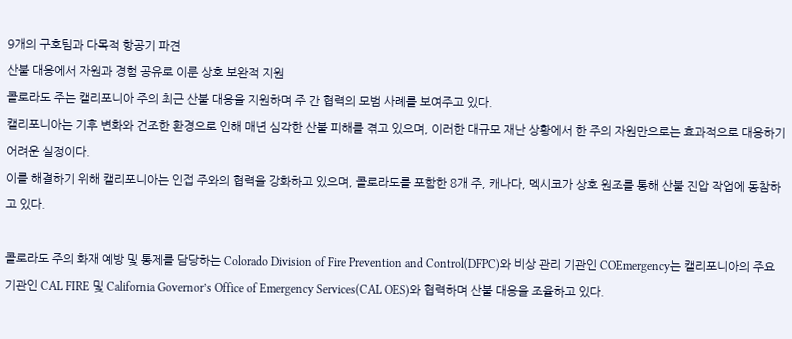9개의 구호팀과 다목적 항공기 파견
산불 대응에서 자원과 경험 공유로 이룬 상호 보완적 지원
콜로라도 주는 캘리포니아 주의 최근 산불 대응을 지원하며 주 간 협력의 모범 사례를 보여주고 있다.
캘리포니아는 기후 변화와 건조한 환경으로 인해 매년 심각한 산불 피해를 겪고 있으며, 이러한 대규모 재난 상황에서 한 주의 자원만으로는 효과적으로 대응하기 어려운 실정이다.
이를 해결하기 위해 캘리포니아는 인접 주와의 협력을 강화하고 있으며, 콜로라도를 포함한 8개 주, 캐나다, 멕시코가 상호 원조를 통해 산불 진압 작업에 동참하고 있다.

콜로라도 주의 화재 예방 및 통제를 담당하는 Colorado Division of Fire Prevention and Control(DFPC)와 비상 관리 기관인 COEmergency는 캘리포니아의 주요 기관인 CAL FIRE 및 California Governor’s Office of Emergency Services(CAL OES)와 협력하며 산불 대응을 조율하고 있다.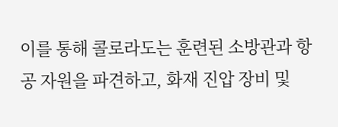이를 통해 콜로라도는 훈련된 소방관과 항공 자원을 파견하고, 화재 진압 장비 및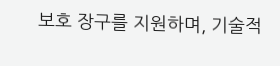보호 장구를 지원하며, 기술적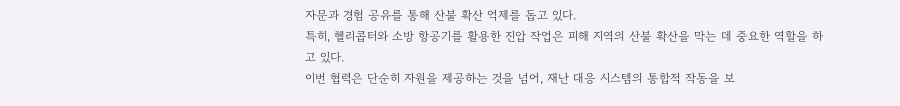자문과 경험 공유를 통해 산불 확산 억제를 돕고 있다.
특히, 헬리콥터와 소방 항공기를 활용한 진압 작업은 피해 지역의 산불 확산을 막는 데 중요한 역할을 하고 있다.
이번 협력은 단순히 자원을 제공하는 것을 넘어, 재난 대응 시스템의 통합적 작동을 보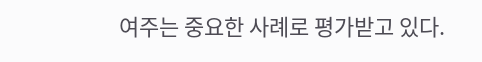여주는 중요한 사례로 평가받고 있다.